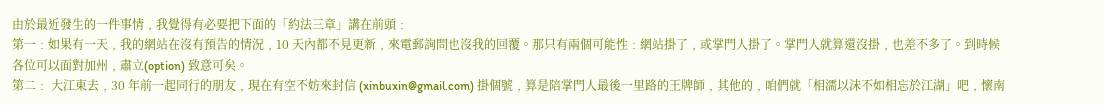由於最近發生的一件事情﹐我覺得有必要把下面的「約法三章」講在前頭﹕
第一﹕如果有一天﹐我的網站在沒有預告的情況﹐10 天內都不見更新﹐來電郵詢問也沒我的回覆。那只有兩個可能性﹕網站掛了﹐或掌門人掛了。掌門人就算還沒掛﹐也差不多了。到時候各位可以面對加州﹐肅立(option) 致意可矣。
第二﹕ 大江東去﹐30 年前一起同行的朋友﹐現在有空不妨來封信 (xinbuxin@gmail.com) 掛個號﹐算是陪掌門人最後一里路的王牌師﹐其他的﹐咱們就「相濡以沫不如相忘於江湖」吧﹐懷南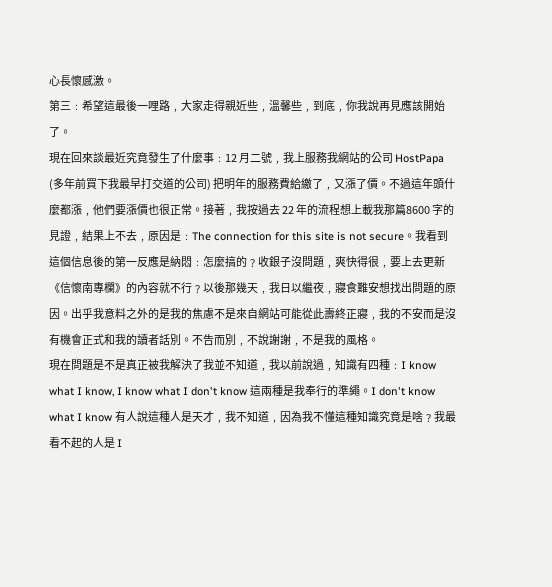心長懷感激。
第三﹕希望這最後一哩路﹐大家走得親近些﹐溫馨些﹐到底﹐你我說再見應該開始了。
現在回來談最近究竟發生了什麼事﹕12 月二號﹐我上服務我網站的公司 HostPapa (多年前買下我最早打交道的公司) 把明年的服務費給繳了﹐又漲了價。不過這年頭什麼都漲﹐他們要漲價也很正常。接著﹐我按過去 22 年的流程想上載我那篇8600 字的見證﹐結果上不去﹐原因是﹕The connection for this site is not secure。我看到這個信息後的第一反應是納悶﹕怎麼搞的﹖收銀子沒問題﹐爽快得很﹐要上去更新《信懷南專欄》的內容就不行﹖以後那幾天﹐我日以繼夜﹐寢食難安想找出問題的原因。出乎我意料之外的是我的焦慮不是來自網站可能從此壽終正寢﹐我的不安而是沒有機會正式和我的讀者話別。不告而別﹐不說謝謝﹐不是我的風格。
現在問題是不是真正被我解決了我並不知道﹐我以前說過﹐知識有四種﹕I know what I know, I know what I don't know 這兩種是我奉行的準繩。I don't know what I know 有人說這種人是天才﹐我不知道﹐因為我不懂這種知識究竟是啥﹖我最看不起的人是 I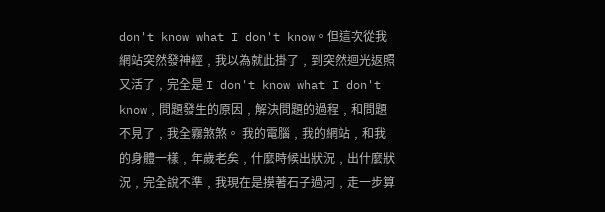don't know what I don't know。但這次從我網站突然發神經﹐我以為就此掛了﹐到突然迴光返照又活了﹐完全是 I don't know what I don't know﹐問題發生的原因﹐解決問題的過程﹐和問題不見了﹐我全霧煞煞。 我的電腦﹐我的網站﹐和我的身體一樣﹐年歲老矣﹐什麼時候出狀況﹐出什麼狀況﹐完全說不準﹐我現在是摸著石子過河﹐走一步算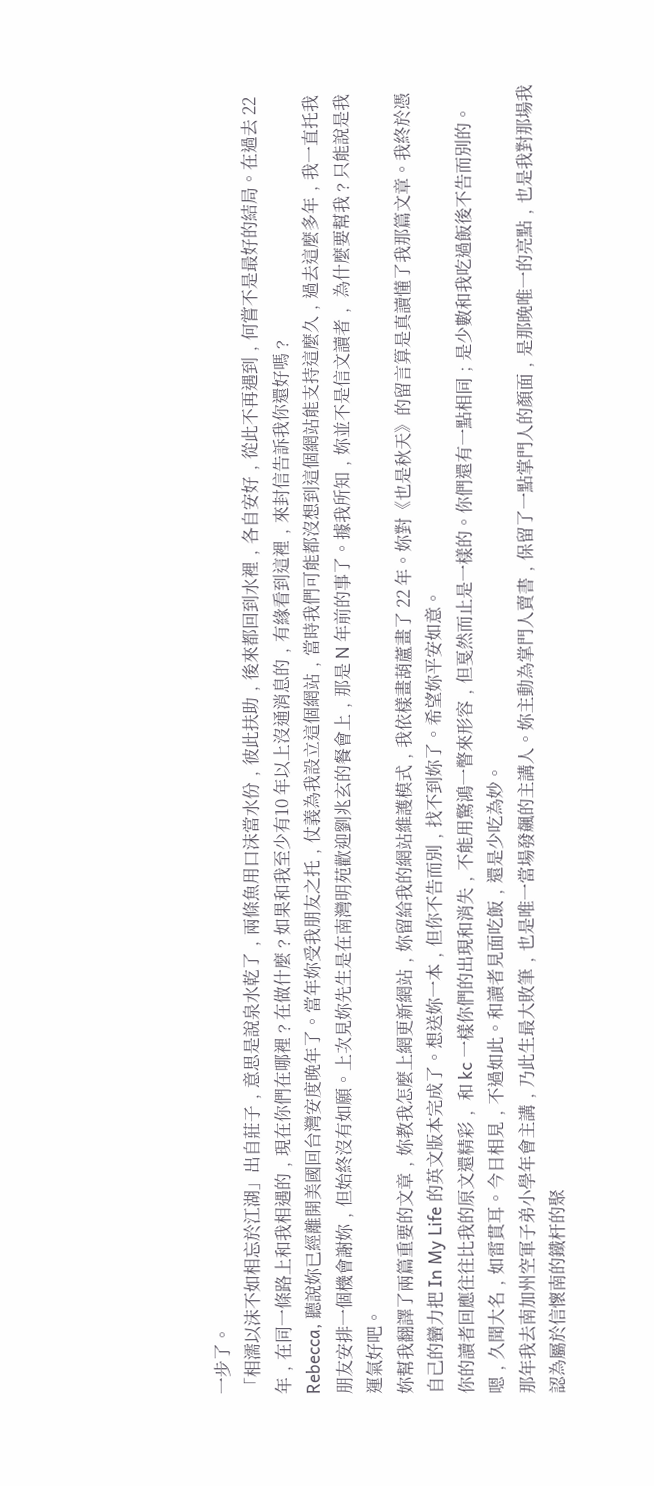一步了。
「相濡以沫不如相忘於江湖」出自莊子﹐意思是說泉水乾了﹐兩條魚用口沫當水份﹐彼此扶助﹐後來都回到水裡﹐各自安好﹐從此不再遇到﹐何嘗不是最好的結局。在過去 22 年﹐在同一條路上和我相遇的﹐現在你們在哪裡﹖在做什麼﹖如果和我至少有10 年以上沒通消息的﹐有緣看到這裡﹐來封信告訴我你還好嗎﹖
Rebecca, 聽說妳已經離開美國回台灣安度晚年了。當年妳受我朋友之托﹐仗義為我設立這個網站﹐當時我們可能都沒想到這個網站能支持這麼久﹐過去這麼多年﹐我一直托我朋友安排一個機會謝妳﹐但始終沒有如願。上次見妳先生是在南灣明苑歡迎劉兆玄的餐會上﹐那是 N 年前的事了。據我所知﹐妳並不是信文讀者﹐ 為什麼要幫我﹖只能說是我運氣好吧。
妳幫我翻譯了兩篇重要的文章﹐妳教我怎麼上網更新網站﹐妳留給我的網站維護模式﹐我依樣畫葫蘆畫了 22 年。妳對《也是秋天》的留言算是真讀懂了我那篇文章。我終於憑自己的蠻力把 In My Life 的英文版本完成了。想送妳一本﹐但你不告而別﹐找不到妳了。希望妳平安如意。
你的讀者回應往往比我的原文還精彩﹐ 和 kc 一樣你們的出現和消失﹐不能用驚鴻一瞥來形容﹐但戛然而止是一樣的。你們還有一點相同﹔是少數和我吃過飯後不告而別的。嗯﹐久聞大名﹐如雷貫耳。今日相見﹐不過如此。和讀者見面吃飯﹐還是少吃為妙。
那年我去南加州空軍子弟小學年會主講﹐乃此生最大敗筆﹐也是唯一當場發飆的主講人。妳主動為掌門人賣書﹐保留了一點掌門人的顏面﹐是那晚唯一的亮點﹐也是我對那場我認為屬於信懷南的鐵杆的聚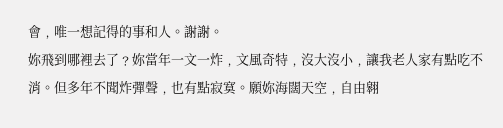會﹐唯一想記得的事和人。謝謝。
妳飛到哪裡去了﹖妳當年一文一炸﹐文風奇特﹐沒大沒小﹐讓我老人家有點吃不消。但多年不聞炸彈聲﹐也有點寂寞。願妳海闊天空﹐自由翱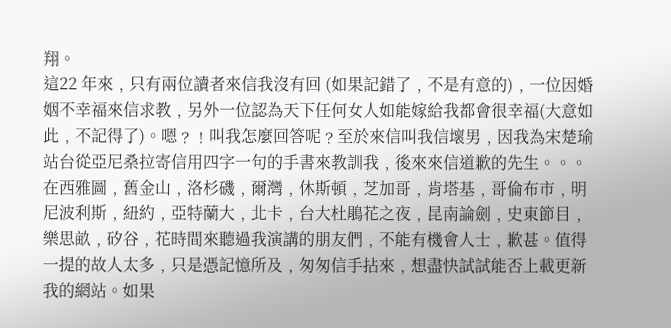翔。
這22 年來﹐只有兩位讀者來信我沒有回 (如果記錯了﹐不是有意的)﹐一位因婚姻不幸福來信求教﹐另外一位認為天下任何女人如能嫁給我都會很幸福(大意如此﹐不記得了)。嗯﹖﹗叫我怎麼回答呢﹖至於來信叫我信壞男﹐因我為宋楚瑜站台從亞尼桑拉寄信用四字一句的手書來教訓我﹐後來來信道歉的先生。。。 在西雅圖﹐舊金山﹐洛杉磯﹐爾灣﹐休斯頓﹐芝加哥﹐肯塔基﹐哥倫布市﹐明尼波利斯﹐紐約﹐亞特蘭大﹐北卡﹐台大杜鵑花之夜﹐昆南論劍﹐史東節目﹐ 樂思畝﹐矽谷﹐花時間來聽過我演講的朋友們﹐不能有機會人士﹐歉甚。值得一提的故人太多﹐只是憑記憶所及﹐匆匆信手拈來﹐想盡快試試能否上載更新我的網站。如果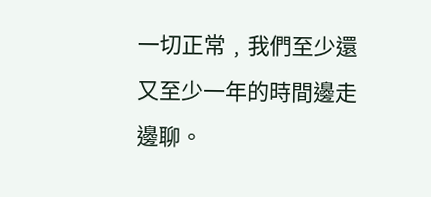一切正常﹐我們至少還又至少一年的時間邊走邊聊。